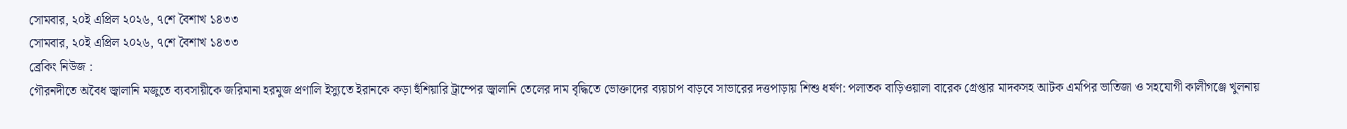সোমবার, ২০ই এপ্রিল ২০২৬, ৭শে বৈশাখ ১৪৩৩
সোমবার, ২০ই এপ্রিল ২০২৬, ৭শে বৈশাখ ১৪৩৩
ব্রেকিং নিউজ :
গৌরনদীতে অবৈধ জ্বালানি মজুতে ব্যবসায়ীকে জরিমানা হরমুজ প্রণালি ইস্যুতে ইরানকে কড়া হুঁশিয়ারি ট্রাম্পের জ্বালানি তেলের দাম বৃদ্ধিতে ভোক্তাদের ব্যয়চাপ বাড়বে সাভারের দত্তপাড়ায় শিশু ধর্ষণ: পলাতক বাড়িওয়ালা বারেক গ্রেপ্তার মাদকসহ আটক এমপির ভাতিজা ও সহযোগী কালীগঞ্জে খুলনায়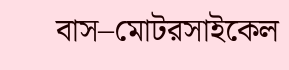বাস–মোটরসাইকেল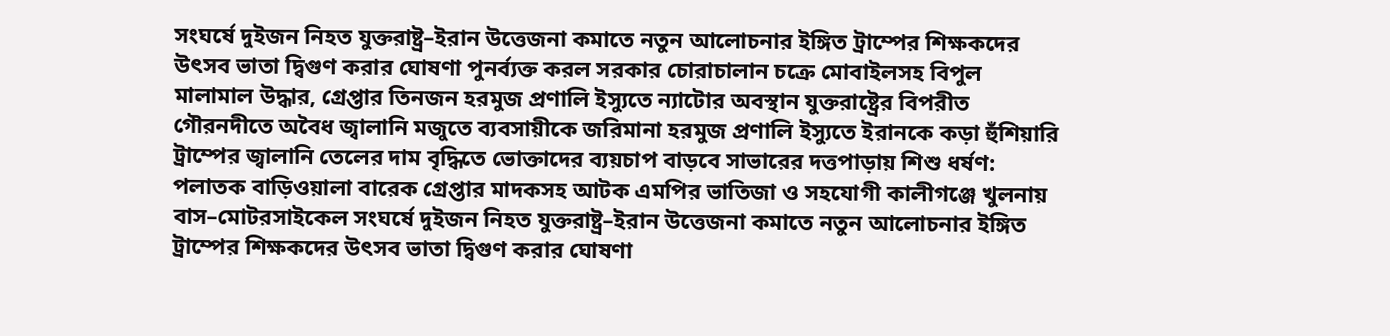সংঘর্ষে দুইজন নিহত যুক্তরাষ্ট্র–ইরান উত্তেজনা কমাতে নতুন আলোচনার ইঙ্গিত ট্রাম্পের শিক্ষকদের উৎসব ভাতা দ্বিগুণ করার ঘোষণা পুনর্ব্যক্ত করল সরকার চোরাচালান চক্রে মোবাইলসহ বিপুল মালামাল উদ্ধার, গ্রেপ্তার তিনজন হরমুজ প্রণালি ইস্যুতে ন্যাটোর অবস্থান যুক্তরাষ্ট্রের বিপরীত গৌরনদীতে অবৈধ জ্বালানি মজুতে ব্যবসায়ীকে জরিমানা হরমুজ প্রণালি ইস্যুতে ইরানকে কড়া হুঁশিয়ারি ট্রাম্পের জ্বালানি তেলের দাম বৃদ্ধিতে ভোক্তাদের ব্যয়চাপ বাড়বে সাভারের দত্তপাড়ায় শিশু ধর্ষণ: পলাতক বাড়িওয়ালা বারেক গ্রেপ্তার মাদকসহ আটক এমপির ভাতিজা ও সহযোগী কালীগঞ্জে খুলনায় বাস–মোটরসাইকেল সংঘর্ষে দুইজন নিহত যুক্তরাষ্ট্র–ইরান উত্তেজনা কমাতে নতুন আলোচনার ইঙ্গিত ট্রাম্পের শিক্ষকদের উৎসব ভাতা দ্বিগুণ করার ঘোষণা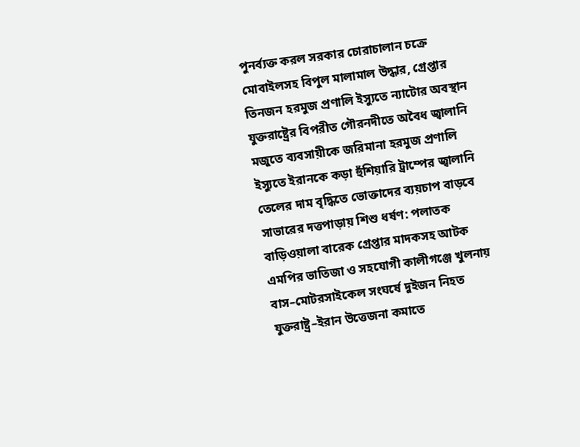পুনর্ব্যক্ত করল সরকার চোরাচালান চক্রে মোবাইলসহ বিপুল মালামাল উদ্ধার, গ্রেপ্তার তিনজন হরমুজ প্রণালি ইস্যুতে ন্যাটোর অবস্থান যুক্তরাষ্ট্রের বিপরীত গৌরনদীতে অবৈধ জ্বালানি মজুতে ব্যবসায়ীকে জরিমানা হরমুজ প্রণালি ইস্যুতে ইরানকে কড়া হুঁশিয়ারি ট্রাম্পের জ্বালানি তেলের দাম বৃদ্ধিতে ভোক্তাদের ব্যয়চাপ বাড়বে সাভারের দত্তপাড়ায় শিশু ধর্ষণ: পলাতক বাড়িওয়ালা বারেক গ্রেপ্তার মাদকসহ আটক এমপির ভাতিজা ও সহযোগী কালীগঞ্জে খুলনায় বাস–মোটরসাইকেল সংঘর্ষে দুইজন নিহত যুক্তরাষ্ট্র–ইরান উত্তেজনা কমাতে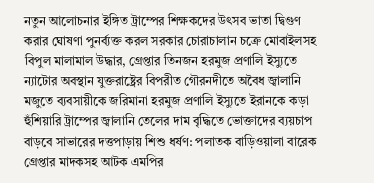নতুন আলোচনার ইঙ্গিত ট্রাম্পের শিক্ষকদের উৎসব ভাতা দ্বিগুণ করার ঘোষণা পুনর্ব্যক্ত করল সরকার চোরাচালান চক্রে মোবাইলসহ বিপুল মালামাল উদ্ধার, গ্রেপ্তার তিনজন হরমুজ প্রণালি ইস্যুতে ন্যাটোর অবস্থান যুক্তরাষ্ট্রের বিপরীত গৌরনদীতে অবৈধ জ্বালানি মজুতে ব্যবসায়ীকে জরিমানা হরমুজ প্রণালি ইস্যুতে ইরানকে কড়া হুঁশিয়ারি ট্রাম্পের জ্বালানি তেলের দাম বৃদ্ধিতে ভোক্তাদের ব্যয়চাপ বাড়বে সাভারের দত্তপাড়ায় শিশু ধর্ষণ: পলাতক বাড়িওয়ালা বারেক গ্রেপ্তার মাদকসহ আটক এমপির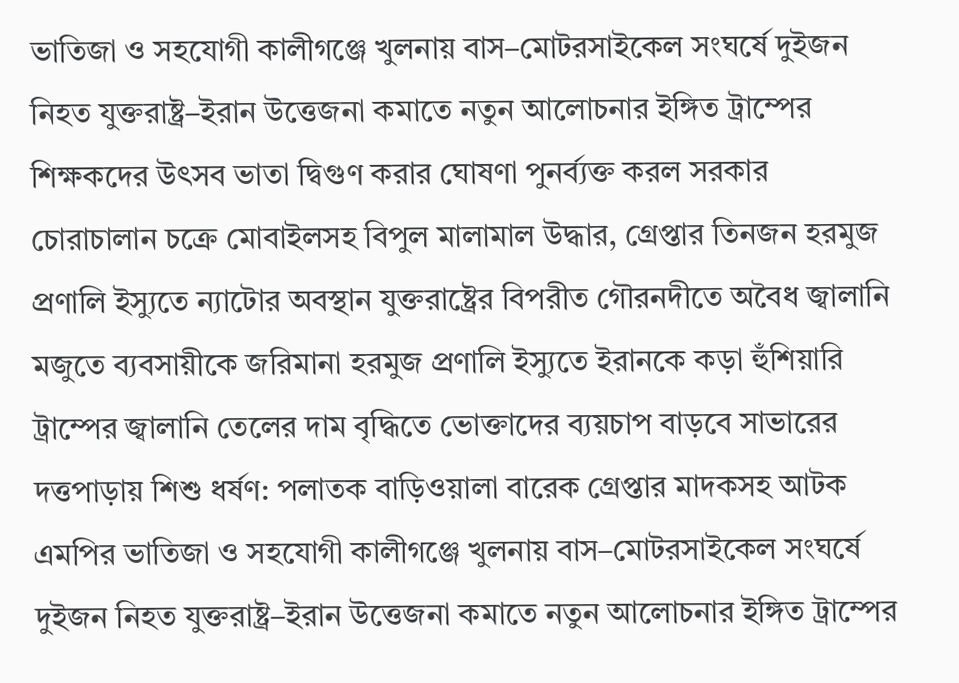ভাতিজা ও সহযোগী কালীগঞ্জে খুলনায় বাস–মোটরসাইকেল সংঘর্ষে দুইজন নিহত যুক্তরাষ্ট্র–ইরান উত্তেজনা কমাতে নতুন আলোচনার ইঙ্গিত ট্রাম্পের শিক্ষকদের উৎসব ভাতা দ্বিগুণ করার ঘোষণা পুনর্ব্যক্ত করল সরকার চোরাচালান চক্রে মোবাইলসহ বিপুল মালামাল উদ্ধার, গ্রেপ্তার তিনজন হরমুজ প্রণালি ইস্যুতে ন্যাটোর অবস্থান যুক্তরাষ্ট্রের বিপরীত গৌরনদীতে অবৈধ জ্বালানি মজুতে ব্যবসায়ীকে জরিমানা হরমুজ প্রণালি ইস্যুতে ইরানকে কড়া হুঁশিয়ারি ট্রাম্পের জ্বালানি তেলের দাম বৃদ্ধিতে ভোক্তাদের ব্যয়চাপ বাড়বে সাভারের দত্তপাড়ায় শিশু ধর্ষণ: পলাতক বাড়িওয়ালা বারেক গ্রেপ্তার মাদকসহ আটক এমপির ভাতিজা ও সহযোগী কালীগঞ্জে খুলনায় বাস–মোটরসাইকেল সংঘর্ষে দুইজন নিহত যুক্তরাষ্ট্র–ইরান উত্তেজনা কমাতে নতুন আলোচনার ইঙ্গিত ট্রাম্পের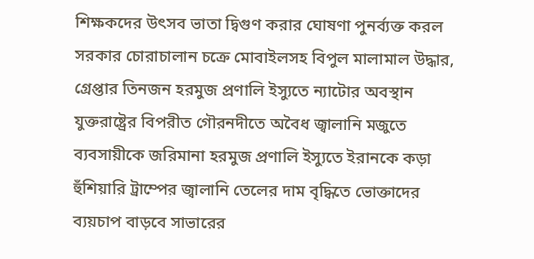শিক্ষকদের উৎসব ভাতা দ্বিগুণ করার ঘোষণা পুনর্ব্যক্ত করল সরকার চোরাচালান চক্রে মোবাইলসহ বিপুল মালামাল উদ্ধার, গ্রেপ্তার তিনজন হরমুজ প্রণালি ইস্যুতে ন্যাটোর অবস্থান যুক্তরাষ্ট্রের বিপরীত গৌরনদীতে অবৈধ জ্বালানি মজুতে ব্যবসায়ীকে জরিমানা হরমুজ প্রণালি ইস্যুতে ইরানকে কড়া হুঁশিয়ারি ট্রাম্পের জ্বালানি তেলের দাম বৃদ্ধিতে ভোক্তাদের ব্যয়চাপ বাড়বে সাভারের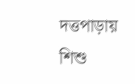দত্তপাড়ায় শিশু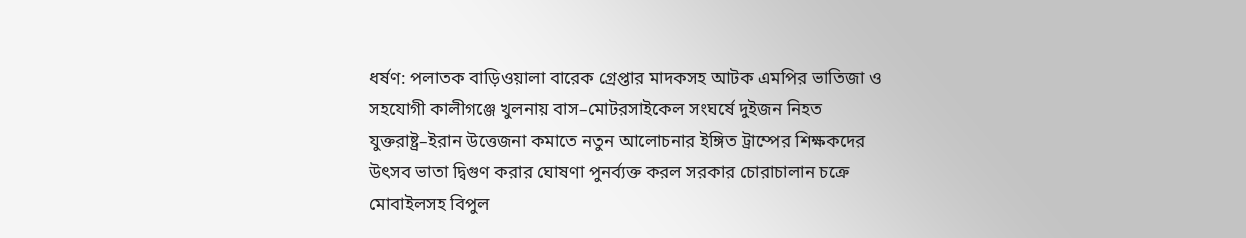ধর্ষণ: পলাতক বাড়িওয়ালা বারেক গ্রেপ্তার মাদকসহ আটক এমপির ভাতিজা ও সহযোগী কালীগঞ্জে খুলনায় বাস–মোটরসাইকেল সংঘর্ষে দুইজন নিহত যুক্তরাষ্ট্র–ইরান উত্তেজনা কমাতে নতুন আলোচনার ইঙ্গিত ট্রাম্পের শিক্ষকদের উৎসব ভাতা দ্বিগুণ করার ঘোষণা পুনর্ব্যক্ত করল সরকার চোরাচালান চক্রে মোবাইলসহ বিপুল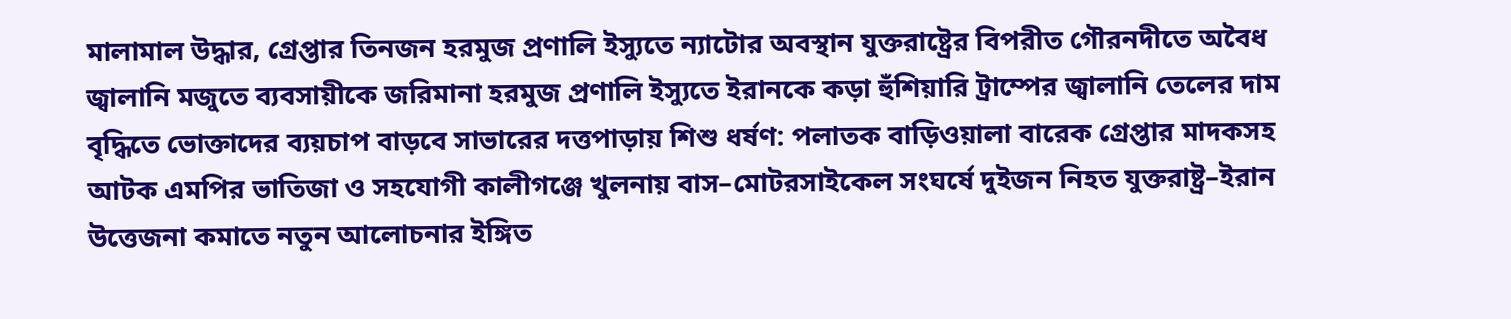মালামাল উদ্ধার, গ্রেপ্তার তিনজন হরমুজ প্রণালি ইস্যুতে ন্যাটোর অবস্থান যুক্তরাষ্ট্রের বিপরীত গৌরনদীতে অবৈধ জ্বালানি মজুতে ব্যবসায়ীকে জরিমানা হরমুজ প্রণালি ইস্যুতে ইরানকে কড়া হুঁশিয়ারি ট্রাম্পের জ্বালানি তেলের দাম বৃদ্ধিতে ভোক্তাদের ব্যয়চাপ বাড়বে সাভারের দত্তপাড়ায় শিশু ধর্ষণ: পলাতক বাড়িওয়ালা বারেক গ্রেপ্তার মাদকসহ আটক এমপির ভাতিজা ও সহযোগী কালীগঞ্জে খুলনায় বাস–মোটরসাইকেল সংঘর্ষে দুইজন নিহত যুক্তরাষ্ট্র–ইরান উত্তেজনা কমাতে নতুন আলোচনার ইঙ্গিত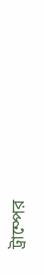ট্রাম্পের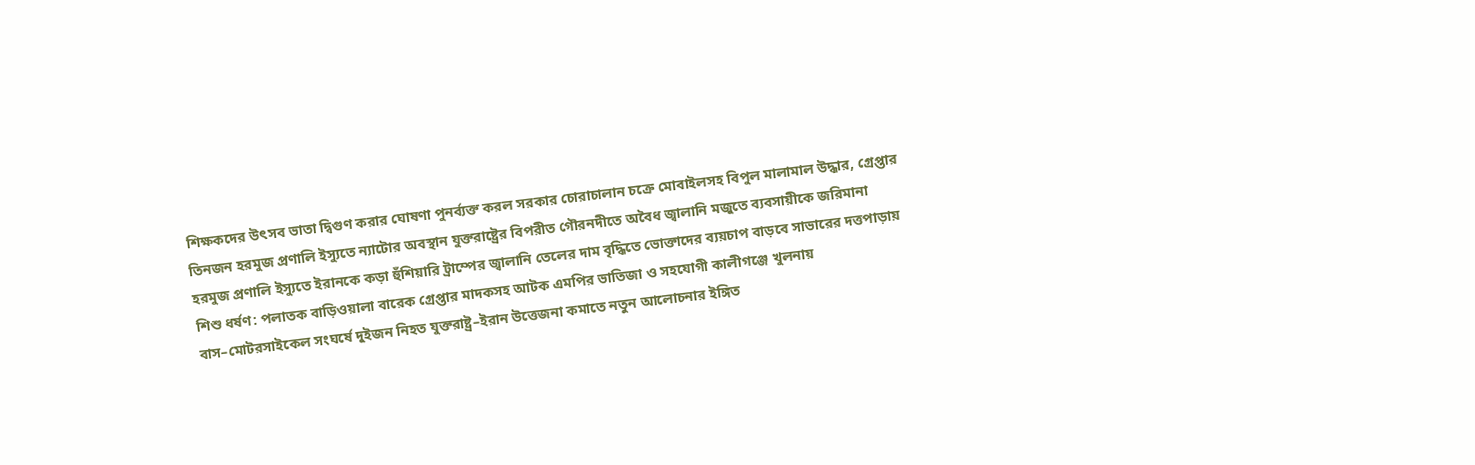শিক্ষকদের উৎসব ভাতা দ্বিগুণ করার ঘোষণা পুনর্ব্যক্ত করল সরকার চোরাচালান চক্রে মোবাইলসহ বিপুল মালামাল উদ্ধার, গ্রেপ্তার তিনজন হরমুজ প্রণালি ইস্যুতে ন্যাটোর অবস্থান যুক্তরাষ্ট্রের বিপরীত গৌরনদীতে অবৈধ জ্বালানি মজুতে ব্যবসায়ীকে জরিমানা হরমুজ প্রণালি ইস্যুতে ইরানকে কড়া হুঁশিয়ারি ট্রাম্পের জ্বালানি তেলের দাম বৃদ্ধিতে ভোক্তাদের ব্যয়চাপ বাড়বে সাভারের দত্তপাড়ায় শিশু ধর্ষণ: পলাতক বাড়িওয়ালা বারেক গ্রেপ্তার মাদকসহ আটক এমপির ভাতিজা ও সহযোগী কালীগঞ্জে খুলনায় বাস–মোটরসাইকেল সংঘর্ষে দুইজন নিহত যুক্তরাষ্ট্র–ইরান উত্তেজনা কমাতে নতুন আলোচনার ইঙ্গিত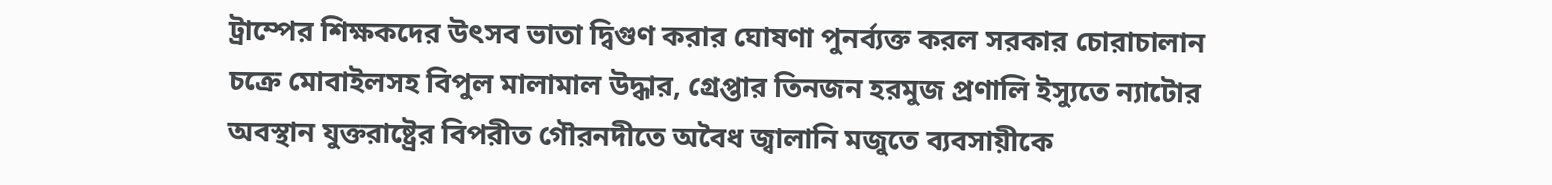ট্রাম্পের শিক্ষকদের উৎসব ভাতা দ্বিগুণ করার ঘোষণা পুনর্ব্যক্ত করল সরকার চোরাচালান চক্রে মোবাইলসহ বিপুল মালামাল উদ্ধার, গ্রেপ্তার তিনজন হরমুজ প্রণালি ইস্যুতে ন্যাটোর অবস্থান যুক্তরাষ্ট্রের বিপরীত গৌরনদীতে অবৈধ জ্বালানি মজুতে ব্যবসায়ীকে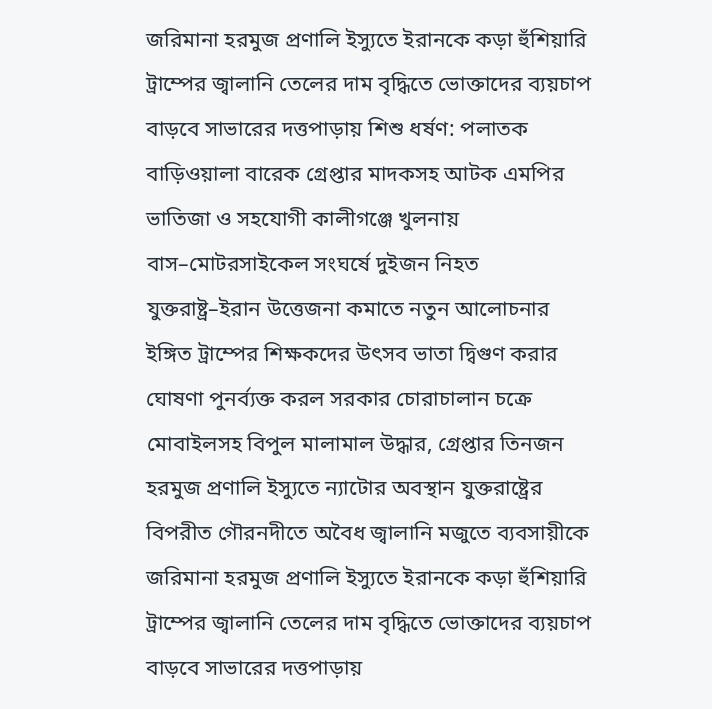জরিমানা হরমুজ প্রণালি ইস্যুতে ইরানকে কড়া হুঁশিয়ারি ট্রাম্পের জ্বালানি তেলের দাম বৃদ্ধিতে ভোক্তাদের ব্যয়চাপ বাড়বে সাভারের দত্তপাড়ায় শিশু ধর্ষণ: পলাতক বাড়িওয়ালা বারেক গ্রেপ্তার মাদকসহ আটক এমপির ভাতিজা ও সহযোগী কালীগঞ্জে খুলনায় বাস–মোটরসাইকেল সংঘর্ষে দুইজন নিহত যুক্তরাষ্ট্র–ইরান উত্তেজনা কমাতে নতুন আলোচনার ইঙ্গিত ট্রাম্পের শিক্ষকদের উৎসব ভাতা দ্বিগুণ করার ঘোষণা পুনর্ব্যক্ত করল সরকার চোরাচালান চক্রে মোবাইলসহ বিপুল মালামাল উদ্ধার, গ্রেপ্তার তিনজন হরমুজ প্রণালি ইস্যুতে ন্যাটোর অবস্থান যুক্তরাষ্ট্রের বিপরীত গৌরনদীতে অবৈধ জ্বালানি মজুতে ব্যবসায়ীকে জরিমানা হরমুজ প্রণালি ইস্যুতে ইরানকে কড়া হুঁশিয়ারি ট্রাম্পের জ্বালানি তেলের দাম বৃদ্ধিতে ভোক্তাদের ব্যয়চাপ বাড়বে সাভারের দত্তপাড়ায়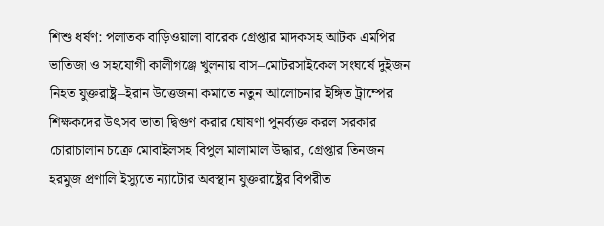শিশু ধর্ষণ: পলাতক বাড়িওয়ালা বারেক গ্রেপ্তার মাদকসহ আটক এমপির ভাতিজা ও সহযোগী কালীগঞ্জে খুলনায় বাস–মোটরসাইকেল সংঘর্ষে দুইজন নিহত যুক্তরাষ্ট্র–ইরান উত্তেজনা কমাতে নতুন আলোচনার ইঙ্গিত ট্রাম্পের শিক্ষকদের উৎসব ভাতা দ্বিগুণ করার ঘোষণা পুনর্ব্যক্ত করল সরকার চোরাচালান চক্রে মোবাইলসহ বিপুল মালামাল উদ্ধার, গ্রেপ্তার তিনজন হরমুজ প্রণালি ইস্যুতে ন্যাটোর অবস্থান যুক্তরাষ্ট্রের বিপরীত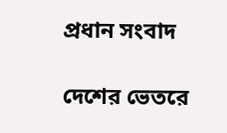প্রধান সংবাদ

দেশের ভেতরে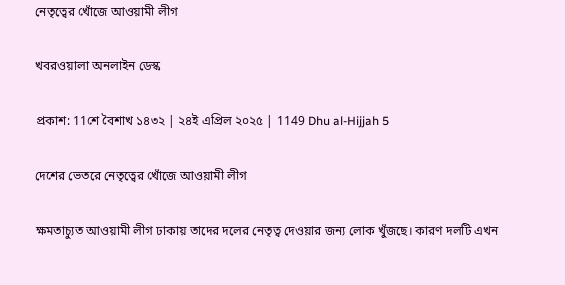নেতৃত্বের খোঁজে আওয়ামী লীগ

খবরওয়ালা অনলাইন ডেস্ক

প্রকাশ: 11শে বৈশাখ ১৪৩২ | ২৪ই এপ্রিল ২০২৫ | 1149 Dhu al-Hijjah 5

দেশের ভেতরে নেতৃত্বের খোঁজে আওয়ামী লীগ

ক্ষমতাচ্যুত আওয়ামী লীগ ঢাকায় তাদের দলের নেতৃত্ব দেওয়ার জন্য লোক খুঁজছে। কারণ দলটি এখন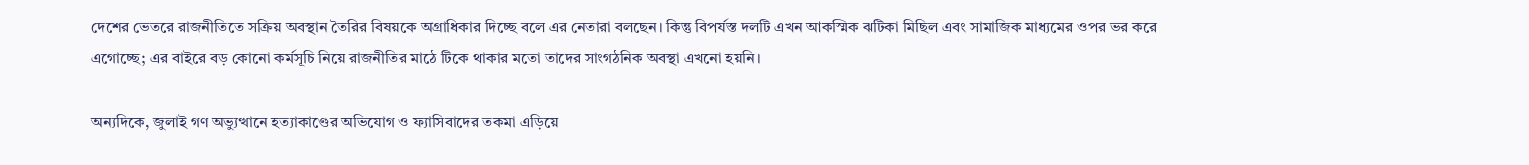দেশের ভেতরে রাজনীতিতে সক্রিয় অবস্থান তৈরির বিষয়কে অগ্রাধিকার দিচ্ছে বলে এর নেতারা বলছেন। কিন্তু বিপর্যস্ত দলটি এখন আকস্মিক ঝটিকা মিছিল এবং সামাজিক মাধ্যমের ওপর ভর করে এগোচ্ছে; এর বাইরে বড় কোনো কর্মসূচি নিয়ে রাজনীতির মাঠে টিকে থাকার মতো তাদের সাংগঠনিক অবস্থা এখনো হয়নি।

অন্যদিকে, জুলাই গণ অভ্যুত্থানে হত্যাকাণ্ডের অভিযোগ ও ফ্যাসিবাদের তকমা এড়িয়ে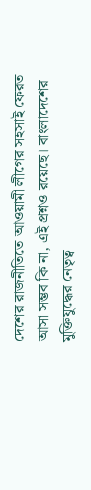দেশের রাজনীতিতে আওয়ামী লীগের সহসাই ফেরত আসা সম্ভব কি না, এই প্রশ্নও রয়েছে। বাংলাদেশের মুক্তিযুদ্ধের নেতৃত্ব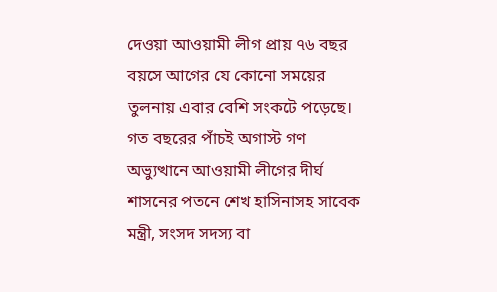দেওয়া আওয়ামী লীগ প্রায় ৭৬ বছর বয়সে আগের যে কোনো সময়ের তুলনায় এবার বেশি সংকটে পড়েছে। গত বছরের পাঁচই অগাস্ট গণ অভ্যুত্থানে আওয়ামী লীগের দীর্ঘ শাসনের পতনে শেখ হাসিনাসহ সাবেক মন্ত্রী, সংসদ সদস্য বা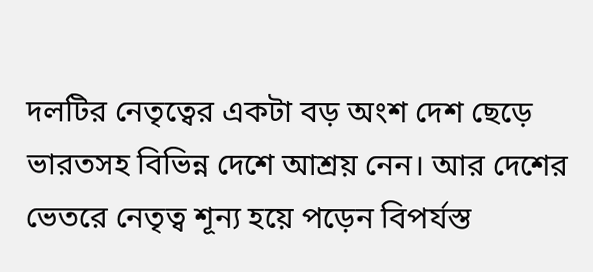দলটির নেতৃত্বের একটা বড় অংশ দেশ ছেড়ে ভারতসহ বিভিন্ন দেশে আশ্রয় নেন। আর দেশের ভেতরে নেতৃত্ব শূন্য হয়ে পড়েন বিপর্যস্ত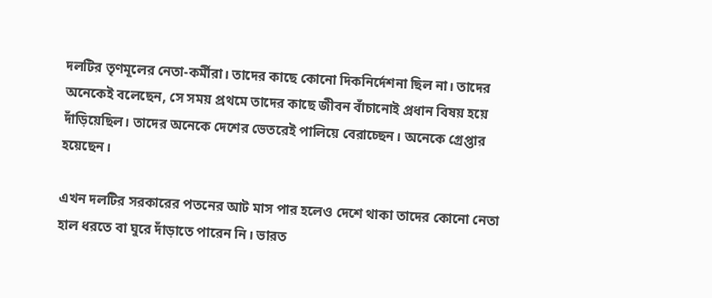দলটির তৃণমূলের নেতা-কর্মীরা। তাদের কাছে কোনো দিকনির্দেশনা ছিল না। তাদের অনেকেই বলেছেন, সে সময় প্রথমে তাদের কাছে জীবন বাঁচানোই প্রধান বিষয় হয়ে দাঁড়িয়েছিল। তাদের অনেকে দেশের ভেতরেই পালিয়ে বেরাচ্ছেন। অনেকে গ্রেপ্তার হয়েছেন।

এখন দলটির সরকারের পতনের আট মাস পার হলেও দেশে থাকা তাদের কোনো নেতা হাল ধরতে বা ঘুরে দাঁড়াতে পারেন নি। ভারত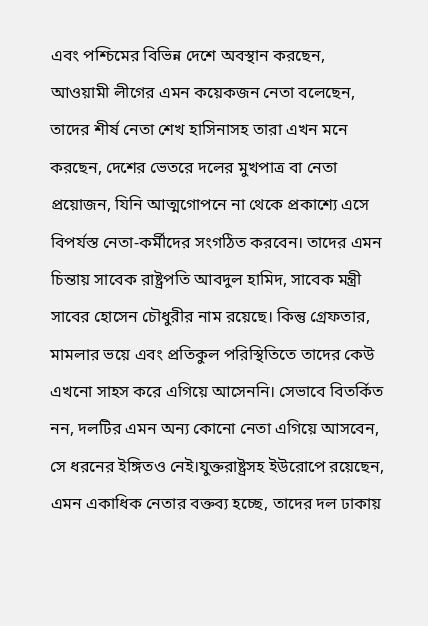এবং পশ্চিমের বিভিন্ন দেশে অবস্থান করছেন, আওয়ামী লীগের এমন কয়েকজন নেতা বলেছেন, তাদের শীর্ষ নেতা শেখ হাসিনাসহ তারা এখন মনে করছেন, দেশের ভেতরে দলের মুখপাত্র বা নেতা প্রয়োজন, যিনি আত্মগোপনে না থেকে প্রকাশ্যে এসে বিপর্যস্ত নেতা-কর্মীদের সংগঠিত করবেন। তাদের এমন চিন্তায় সাবেক রাষ্ট্রপতি আবদুল হামিদ, সাবেক মন্ত্রী সাবের হোসেন চৌধুরীর নাম রয়েছে। কিন্তু গ্রেফতার, মামলার ভয়ে এবং প্রতিকুল পরিস্থিতিতে তাদের কেউ এখনো সাহস করে এগিয়ে আসেননি। সেভাবে বিতর্কিত নন, দলটির এমন অন্য কোনো নেতা এগিয়ে আসবেন, সে ধরনের ইঙ্গিতও নেই।যুক্তরাষ্ট্রসহ ইউরোপে রয়েছেন, এমন একাধিক নেতার বক্তব্য হচ্ছে, তাদের দল ঢাকায়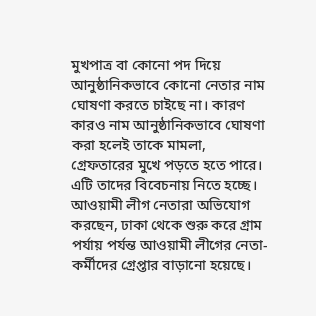মুখপাত্র বা কোনো পদ দিয়ে আনুষ্ঠানিকভাবে কোনো নেতার নাম ঘোষণা করতে চাইছে না। কারণ কারও নাম আনুষ্ঠানিকভাবে ঘোষণা করা হলেই তাকে মামলা, গ্রেফতারের মুখে পড়তে হতে পারে। এটি তাদের বিবেচনায় নিতে হচ্ছে। আওয়ামী লীগ নেতারা অভিযোগ করছেন, ঢাকা থেকে শুরু করে গ্রাম পর্যায় পর্যন্ত আওয়ামী লীগের নেতা-কর্মীদের গ্রেপ্তার বাড়ানো হয়েছে।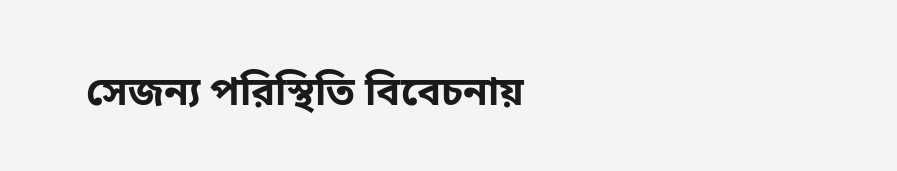সেজন্য পরিস্থিতি বিবেচনায়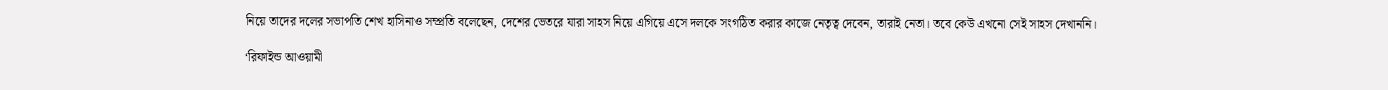নিয়ে তাদের দলের সভাপতি শেখ হাসিনাও সম্প্রতি বলেছেন, দেশের ভেতরে যারা সাহস নিয়ে এগিয়ে এসে দলকে সংগঠিত করার কাজে নেতৃত্ব দেবেন, তারাই নেতা। তবে কেউ এখনো সেই সাহস দেখাননি।

‘রিফাইন্ড আওয়ামী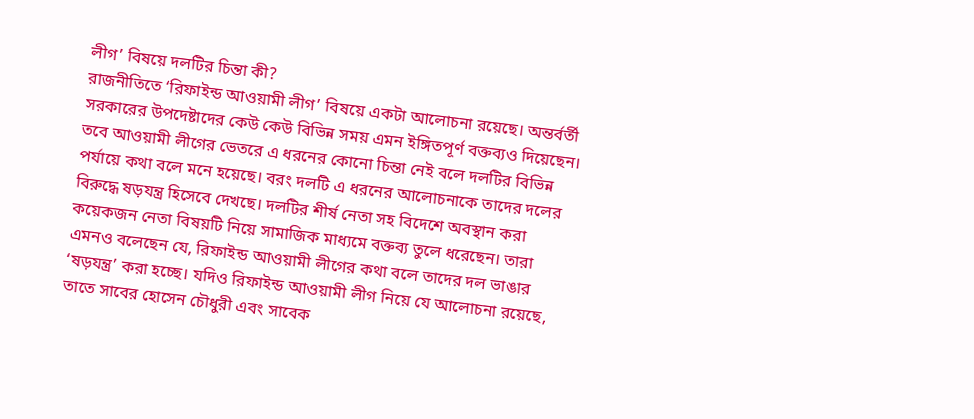লীগ’ বিষয়ে দলটির চিন্তা কী?
রাজনীতিতে ‘রিফাইন্ড আওয়ামী লীগ’ বিষয়ে একটা আলোচনা রয়েছে। অন্তর্বর্তী সরকারের উপদেষ্টাদের কেউ কেউ বিভিন্ন সময় এমন ইঙ্গিতপূর্ণ বক্তব্যও দিয়েছেন। তবে আওয়ামী লীগের ভেতরে এ ধরনের কোনো চিন্তা নেই বলে দলটির বিভিন্ন পর্যায়ে কথা বলে মনে হয়েছে। বরং দলটি এ ধরনের আলোচনাকে তাদের দলের বিরুদ্ধে ষড়যন্ত্র হিসেবে দেখছে। দলটির শীর্ষ নেতা সহ বিদেশে অবস্থান করা কয়েকজন নেতা বিষয়টি নিয়ে সামাজিক মাধ্যমে বক্তব্য তুলে ধরেছেন। তারা এমনও বলেছেন যে, রিফাইন্ড আওয়ামী লীগের কথা বলে তাদের দল ভাঙার ‘ষড়যন্ত্র’ করা হচ্ছে। যদিও রিফাইন্ড আওয়ামী লীগ নিয়ে যে আলোচনা রয়েছে, তাতে সাবের হোসেন চৌধুরী এবং সাবেক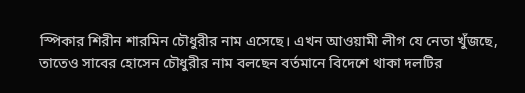স্পিকার শিরীন শারমিন চৌধুরীর নাম এসেছে। এখন আওয়ামী লীগ যে নেতা খুঁজছে, তাতেও সাবের হোসেন চৌধুরীর নাম বলছেন বর্তমানে বিদেশে থাকা দলটির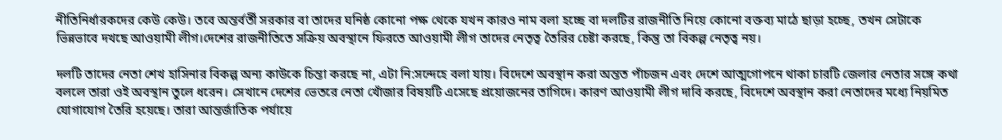নীতিনির্ধারকদের কেউ কেউ। তবে অন্তর্বর্তী সরকার বা তাদের ঘনিষ্ঠ কোনো পক্ষ থেকে যখন কারও নাম বলা হচ্ছে বা দলটির রাজনীতি নিয়ে কোনো বক্তব্য মাঠে ছাড়া হচ্ছে, তখন সেটাকে ভিন্নভাবে দখছে আওয়ামী লীগ।দেশের রাজনীতিতে সক্রিয় অবস্থানে ফিরতে আওয়ামী লীগ তাদের নেতৃত্ব তৈরির চেষ্টা করছে, কিন্তু তা বিকল্প নেতৃত্ব নয়।

দলটি তাদের নেতা শেখ হাসিনার বিকল্প অন্য কাউকে চিন্তা করছে না, এটা নি:সন্দেহে বলা যায়। বিদেশে অবস্থান করা অন্তত পাঁচজন এবং দেশে আত্মগোপনে থাকা চারটি জেলার নেতার সঙ্গে কথা বললে তারা ওই অবস্থান তুলে ধরেন। সেখানে দেশের ভেতরে নেতা খোঁজার বিষয়টি এসেছে প্রয়োজনের তাগিদে। কারণ আওয়ামী লীগ দাবি করছে, বিদেশে অবস্থান করা নেতাদের মধ্যে নিয়মিত যোগাযোগ তৈরি হয়েছে। তারা আন্তর্জাতিক পর্যায়ে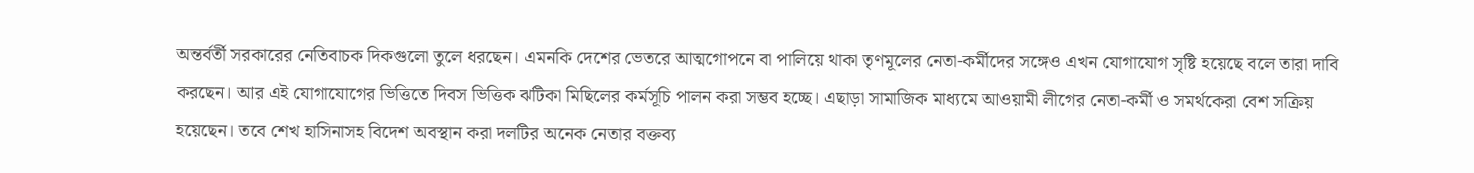অন্তর্বর্তী সরকারের নেতিবাচক দিকগুলো তুলে ধরছেন। এমনকি দেশের ভেতরে আত্মগোপনে বা পালিয়ে থাকা তৃণমূলের নেতা-কর্মীদের সঙ্গেও এখন যোগাযোগ সৃষ্টি হয়েছে বলে তারা দাবি করছেন। আর এই যোগাযোগের ভিত্তিতে দিবস ভিত্তিক ঝটিকা মিছিলের কর্মসূচি পালন করা সম্ভব হচ্ছে। এছাড়া সামাজিক মাধ্যমে আওয়ামী লীগের নেতা-কর্মী ও সমর্থকেরা বেশ সক্রিয় হয়েছেন। তবে শেখ হাসিনাসহ বিদেশ অবস্থান করা দলটির অনেক নেতার বক্তব্য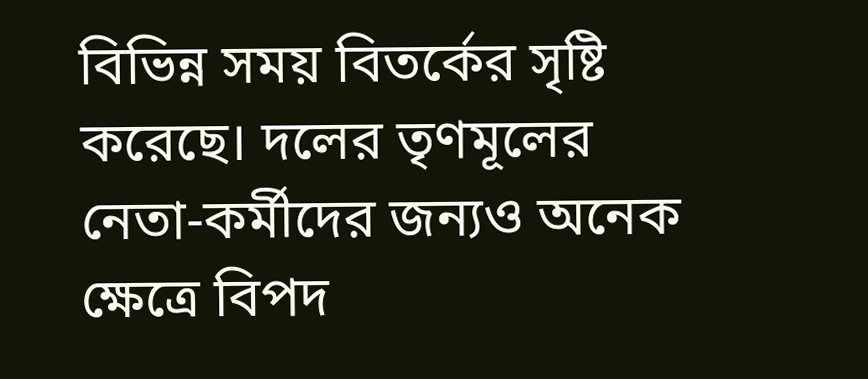বিভিন্ন সময় বিতর্কের সৃষ্টি করেছে। দলের তৃণমূলের নেতা-কর্মীদের জন্যও অনেক ক্ষেত্রে বিপদ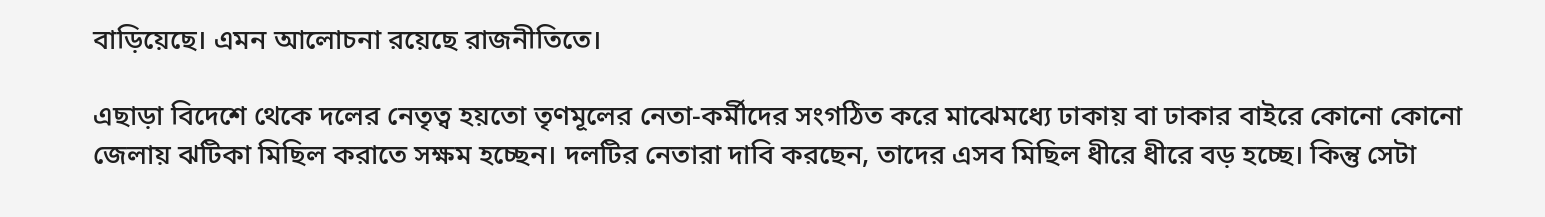বাড়িয়েছে। এমন আলোচনা রয়েছে রাজনীতিতে।

এছাড়া বিদেশে থেকে দলের নেতৃত্ব হয়তো তৃণমূলের নেতা-কর্মীদের সংগঠিত করে মাঝেমধ্যে ঢাকায় বা ঢাকার বাইরে কোনো কোনো জেলায় ঝটিকা মিছিল করাতে সক্ষম হচ্ছেন। দলটির নেতারা দাবি করছেন, তাদের এসব মিছিল ধীরে ধীরে বড় হচ্ছে। কিন্তু সেটা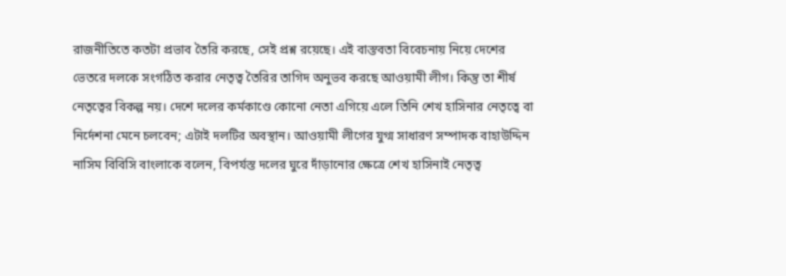রাজনীতিতে কতটা প্রভাব তৈরি করছে, সেই প্রশ্ন রয়েছে। এই বাস্তবতা বিবেচনায় নিয়ে দেশের ভেতরে দলকে সংগঠিত করার নেতৃত্ব তৈরির তাগিদ অনুভব করছে আওয়ামী লীগ। কিন্তু তা শীর্ষ নেতৃত্বের বিকল্প নয়। দেশে দলের কর্মকাণ্ডে কোনো নেতা এগিয়ে এলে তিনি শেখ হাসিনার নেতৃত্বে বা নির্দেশনা মেনে চলবেন; এটাই দলটির অবস্থান। আওয়ামী লীগের যুগ্ম সাধারণ সম্পাদক বাহাউদ্দিন নাসিম বিবিসি বাংলাকে বলেন, বিপর্যস্ত দলের ঘুরে দাঁড়ানোর ক্ষেত্রে শেখ হাসিনাই নেতৃত্ব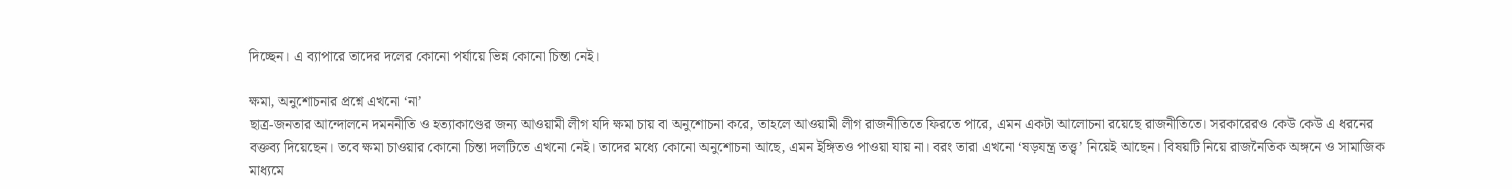দিচ্ছেন। এ ব্যাপারে তাদের দলের কোনো পর্যায়ে ভিন্ন কোনো চিন্তা নেই।

ক্ষমা, অনুশোচনার প্রশ্নে এখনো ‘না’
ছাত্র-জনতার আন্দোলনে দমননীতি ও হত্যাকাণ্ডের জন্য আওয়ামী লীগ যদি ক্ষমা চায় বা অনুশোচনা করে, তাহলে আওয়ামী লীগ রাজনীতিতে ফিরতে পারে, এমন একটা আলোচনা রয়েছে রাজনীতিতে। সরকারেরও কেউ কেউ এ ধরনের বক্তব্য দিয়েছেন। তবে ক্ষমা চাওয়ার কোনো চিন্তা দলটিতে এখনো নেই। তাদের মধ্যে কোনো অনুশোচনা আছে, এমন ইঙ্গিতও পাওয়া যায় না। বরং তারা এখনো ‘ষড়যন্ত্র তত্ত্ব’ নিয়েই আছেন। বিষয়টি নিয়ে রাজনৈতিক অঙ্গনে ও সামাজিক মাধ্যমে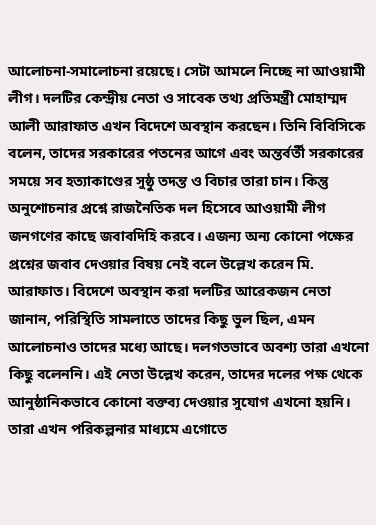আলোচনা-সমালোচনা রয়েছে। সেটা আমলে নিচ্ছে না আওয়ামী লীগ। দলটির কেন্দ্রীয় নেতা ও সাবেক তথ্য প্রতিমন্ত্রী মোহাম্মদ আলী আরাফাত এখন বিদেশে অবস্থান করছেন। তিনি বিবিসিকে বলেন, তাদের সরকারের পতনের আগে এবং অন্তর্বর্তী সরকারের সময়ে সব হত্যাকাণ্ডের সুষ্ঠু তদন্ত ও বিচার তারা চান। কিন্তু অনুশোচনার প্রশ্নে রাজনৈতিক দল হিসেবে আওয়ামী লীগ জনগণের কাছে জবাবদিহি করবে। এজন্য অন্য কোনো পক্ষের প্রশ্নের জবাব দেওয়ার বিষয় নেই বলে উল্লেখ করেন মি. আরাফাত। বিদেশে অবস্থান করা দলটির আরেকজন নেতা জানান, পরিস্থিতি সামলাতে তাদের কিছু ভুল ছিল, এমন আলোচনাও তাদের মধ্যে আছে। দলগতভাবে অবশ্য তারা এখনো কিছু বলেননি। এই নেতা উল্লেখ করেন, তাদের দলের পক্ষ থেকে আনুষ্ঠানিকভাবে কোনো বক্তব্য দেওয়ার সুযোগ এখনো হয়নি। তারা এখন পরিকল্পনার মাধ্যমে এগোতে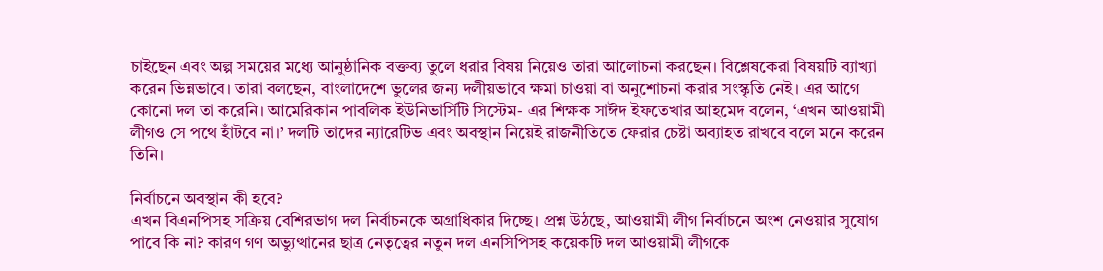চাইছেন এবং অল্প সময়ের মধ্যে আনুষ্ঠানিক বক্তব্য তুলে ধরার বিষয় নিয়েও তারা আলোচনা করছেন। বিশ্লেষকেরা বিষয়টি ব্যাখ্যা করেন ভিন্নভাবে। তারা বলছেন, বাংলাদেশে ভুলের জন্য দলীয়ভাবে ক্ষমা চাওয়া বা অনুশোচনা করার সংস্কৃতি নেই। এর আগে কোনো দল তা করেনি। আমেরিকান পাবলিক ইউনিভার্সিটি সিস্টেম- এর শিক্ষক সাঈদ ইফতেখার আহমেদ বলেন, ‘এখন আওয়ামী লীগও সে পথে হাঁটবে না।’ দলটি তাদের ন্যারেটিভ এবং অবস্থান নিয়েই রাজনীতিতে ফেরার চেষ্টা অব্যাহত রাখবে বলে মনে করেন তিনি।

নির্বাচনে অবস্থান কী হবে?
এখন বিএনপিসহ সক্রিয় বেশিরভাগ দল নির্বাচনকে অগ্রাধিকার দিচ্ছে। প্রশ্ন উঠছে, আওয়ামী লীগ নির্বাচনে অংশ নেওয়ার সুযোগ পাবে কি না? কারণ গণ অভ্যুত্থানের ছাত্র নেতৃত্বের নতুন দল এনসিপিসহ কয়েকটি দল আওয়ামী লীগকে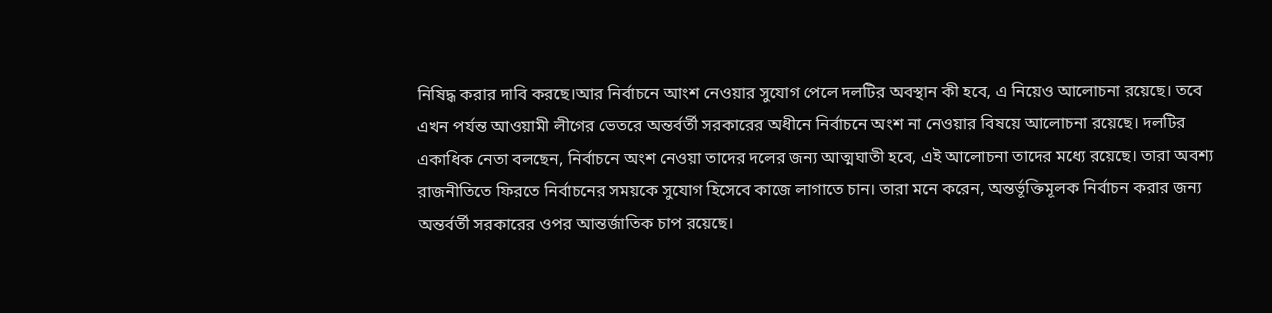নিষিদ্ধ করার দাবি করছে।আর নির্বাচনে আংশ নেওয়ার সুযোগ পেলে দলটির অবস্থান কী হবে, এ নিয়েও আলোচনা রয়েছে। তবে এখন পর্যন্ত আওয়ামী লীগের ভেতরে অন্তর্বর্তী সরকারের অধীনে নির্বাচনে অংশ না নেওয়ার বিষয়ে আলোচনা রয়েছে। দলটির একাধিক নেতা বলছেন, নির্বাচনে অংশ নেওয়া তাদের দলের জন্য আত্মঘাতী হবে, এই আলোচনা তাদের মধ্যে রয়েছে। তারা অবশ্য রাজনীতিতে ফিরতে নির্বাচনের সময়কে সুযোগ হিসেবে কাজে লাগাতে চান। তারা মনে করেন, অন্তর্ভূক্তিমূলক নির্বাচন করার জন্য অন্তর্বর্তী সরকারের ওপর আন্তর্জাতিক চাপ রয়েছে।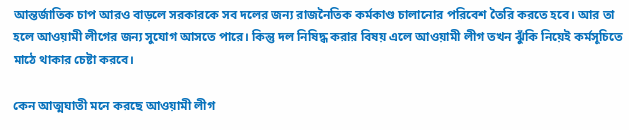আন্তর্জাতিক চাপ আরও বাড়লে সরকারকে সব দলের জন্য রাজনৈতিক কর্মকাণ্ড চালানোর পরিবেশ তৈরি করতে হবে। আর তা হলে আওয়ামী লীগের জন্য সুযোগ আসতে পারে। কিন্তু দল নিষিদ্ধ করার বিষয় এলে আওয়ামী লীগ তখন ঝুঁকি নিয়েই কর্মসূচিতে মাঠে থাকার চেষ্টা করবে।

কেন আত্মঘাতী মনে করছে আওয়ামী লীগ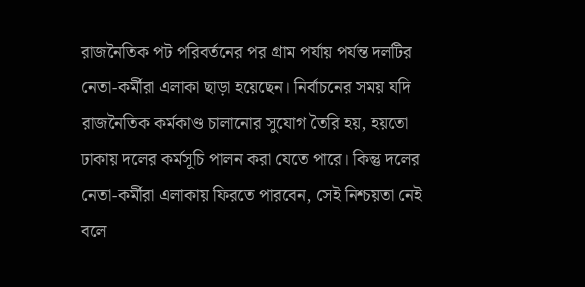রাজনৈতিক পট পরিবর্তনের পর গ্রাম পর্যায় পর্যন্ত দলটির নেতা-কর্মীরা এলাকা ছাড়া হয়েছেন। নির্বাচনের সময় যদি রাজনৈতিক কর্মকাণ্ড চালানোর সুযোগ তৈরি হয়, হয়তো ঢাকায় দলের কর্মসূচি পালন করা যেতে পারে। কিন্তু দলের নেতা-কর্মীরা এলাকায় ফিরতে পারবেন, সেই নিশ্চয়তা নেই বলে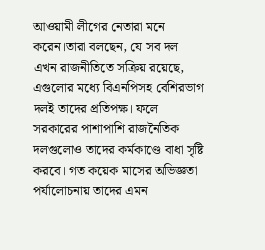আওয়ামী লীগের নেতারা মনে করেন।তারা বলছেন, যে সব দল এখন রাজনীতিতে সক্রিয় রয়েছে, এগুলোর মধ্যে বিএনপিসহ বেশিরভাগ দলই তাদের প্রতিপক্ষ। ফলে সরকারের পাশাপাশি রাজনৈতিক দলগুলোও তাদের কর্মকাণ্ডে বাধা সৃষ্টি করবে। গত কয়েক মাসের অভিজ্ঞতা পর্যালোচনায় তাদের এমন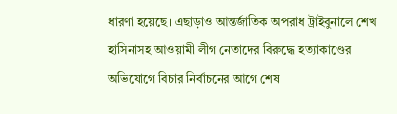ধারণা হয়েছে। এছাড়াও আন্তর্জাতিক অপরাধ ট্রাইবুনালে শেখ হাসিনাসহ আওয়ামী লীগ নেতাদের বিরুদ্ধে হত্যাকাণ্ডের অভিযোগে বিচার নির্বাচনের আগে শেষ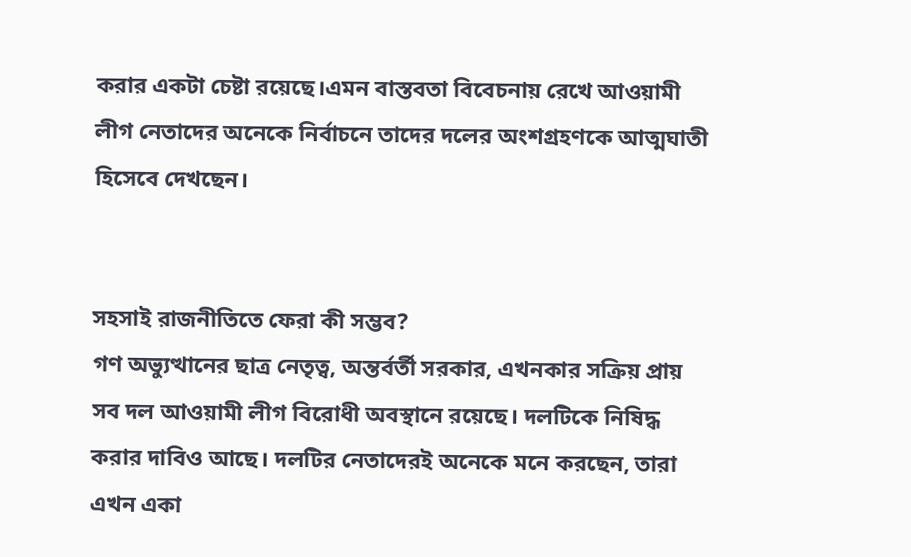করার একটা চেষ্টা রয়েছে।এমন বাস্তবতা বিবেচনায় রেখে আওয়ামী লীগ নেতাদের অনেকে নির্বাচনে তাদের দলের অংশগ্রহণকে আত্মঘাতী হিসেবে দেখছেন।


সহসাই রাজনীতিতে ফেরা কী সম্ভব?
গণ অভ্যুত্থানের ছাত্র নেতৃত্ব, অন্তর্বর্তী সরকার, এখনকার সক্রিয় প্রায় সব দল আওয়ামী লীগ বিরোধী অবস্থানে রয়েছে। দলটিকে নিষিদ্ধ করার দাবিও আছে। দলটির নেতাদেরই অনেকে মনে করছেন, তারা এখন একা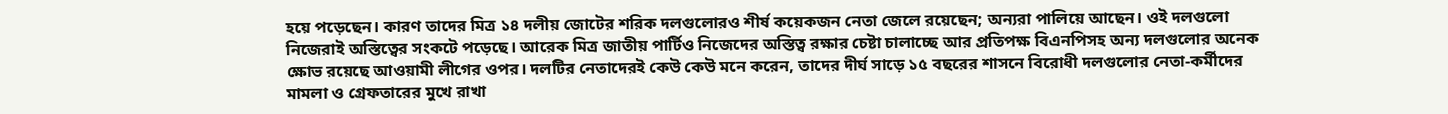হয়ে পড়েছেন। কারণ তাদের মিত্র ১৪ দলীয় জোটের শরিক দলগুলোরও শীর্ষ কয়েকজন নেতা জেলে রয়েছেন; অন্যরা পালিয়ে আছেন। ওই দলগুলো নিজেরাই অস্তিত্বের সংকটে পড়েছে। আরেক মিত্র জাতীয় পার্টিও নিজেদের অস্তিত্ব রক্ষার চেষ্টা চালাচ্ছে আর প্রতিপক্ষ বিএনপিসহ অন্য দলগুলোর অনেক ক্ষোভ রয়েছে আওয়ামী লীগের ওপর। দলটির নেতাদেরই কেউ কেউ মনে করেন, তাদের দীর্ঘ সাড়ে ১৫ বছরের শাসনে বিরোধী দলগুলোর নেতা-কর্মীদের মামলা ও গ্রেফতারের মুখে রাখা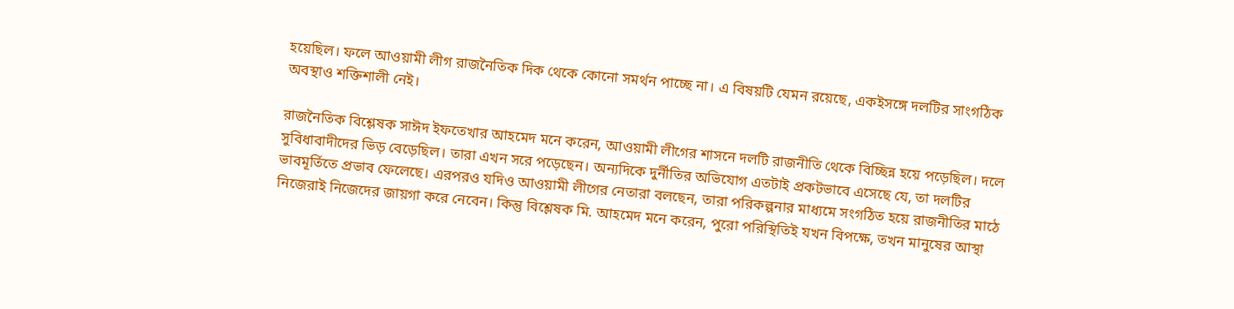হয়েছিল। ফলে আওয়ামী লীগ রাজনৈতিক দিক থেকে কোনো সমর্থন পাচ্ছে না। এ বিষয়টি যেমন রয়েছে, একইসঙ্গে দলটির সাংগঠিক অবস্থাও শক্তিশালী নেই।

রাজনৈতিক বিশ্লেষক সাঈদ ইফতেখার আহমেদ মনে করেন, আওয়ামী লীগের শাসনে দলটি রাজনীতি থেকে বিচ্ছিন্ন হয়ে পড়েছিল। দলে সুবিধাবাদীদের ভিড় বেড়েছিল। তারা এখন সরে পড়েছেন। অন্যদিকে দুর্নীতির অভিযোগ এতটাই প্রকটভাবে এসেছে যে, তা দলটির ভাবমূর্তিতে প্রভাব ফেলেছে। এরপরও যদিও আওয়ামী লীগের নেতারা বলছেন, তারা পরিকল্পনার মাধ্যমে সংগঠিত হয়ে রাজনীতির মাঠে নিজেরাই নিজেদের জায়গা করে নেবেন। কিন্তু বিশ্লেষক মি. আহমেদ মনে করেন, পুরো পরিস্থিতিই যখন বিপক্ষে, তখন মানুষের আস্থা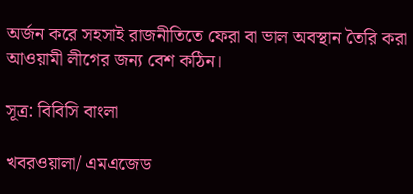অর্জন করে সহসাই রাজনীতিতে ফেরা বা ভাল অবস্থান তৈরি করা আওয়ামী লীগের জন্য বেশ কঠিন।

সূত্র: বিবিসি বাংলা

খবরওয়ালা/ এমএজেড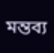মন্তব্য